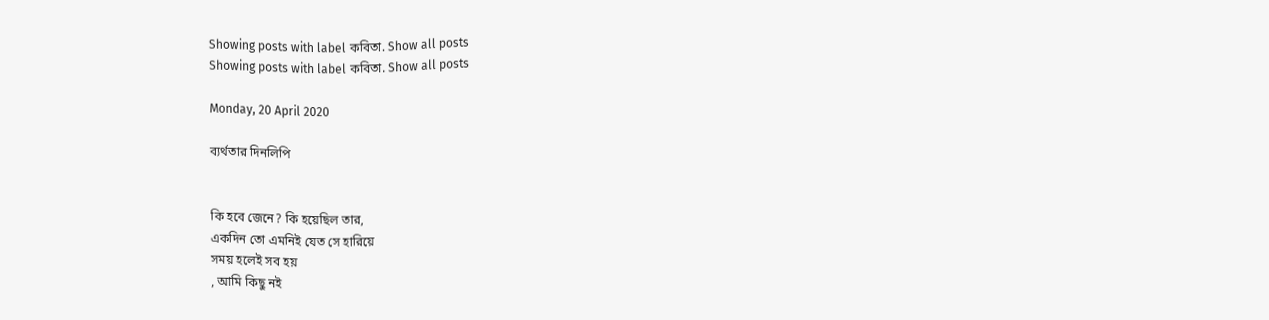Showing posts with label কবিতা. Show all posts
Showing posts with label কবিতা. Show all posts

Monday, 20 April 2020

ব্যর্থতার দিনলিপি


কি হবে জেনে? কি হয়েছিল তার,
একদিন তো এমনিই যেত সে হারিয়ে
সময় হলেই সব হয়
, আমি কিছু নই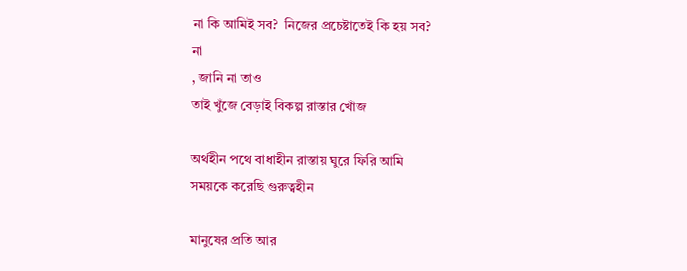না কি আমিই সব?  নিজের প্রচেষ্টাতেই কি হয় সব?
না
, জানি না তাও
তাই খুঁজে বেড়াই বিকল্প রাস্তার খোঁজ

অর্থহীন পথে বাধাহীন রাস্তায় ঘুরে ফিরি আমি
সময়কে করেছি গুরুত্বহীন

মানুষের প্রতি আর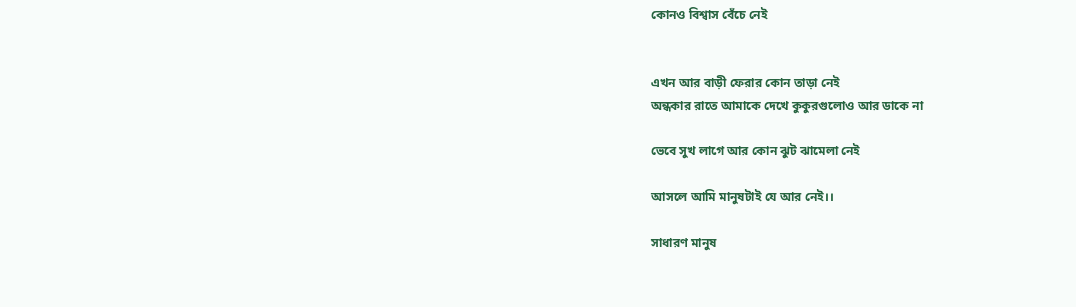কোনও বিশ্বাস বেঁচে নেই


এখন আর বাড়ী ফেরার কোন তাড়া নেই
অন্ধকার রাতে আমাকে দেখে কুকুরগুলোও আর ডাকে না

ভেবে সুখ লাগে আর কোন ঝুট ঝামেলা নেই

আসলে আমি মানুষটাই যে আর নেই।।

সাধারণ মানুষ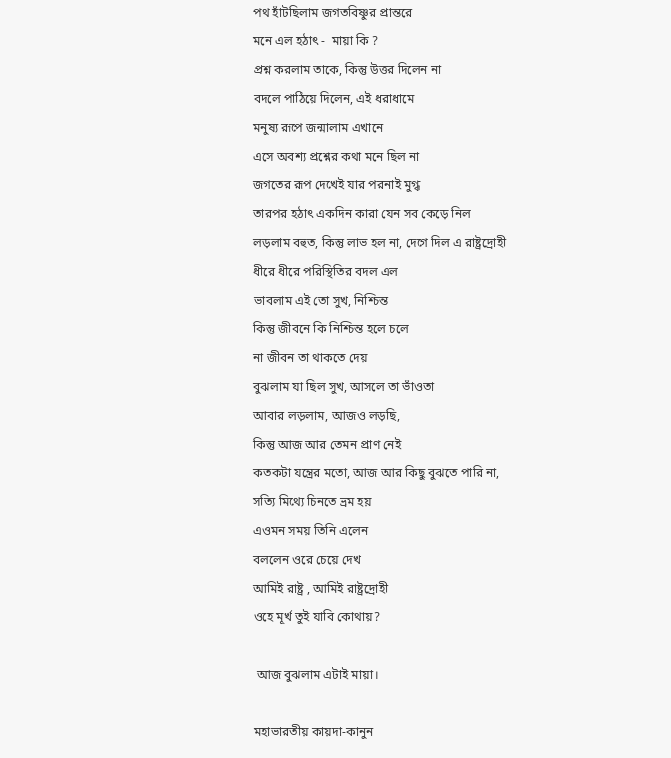পথ হাঁটছিলাম জগতবিষ্ণুর প্রান্তরে
মনে এল হঠাৎ -  মায়া কি ?
প্রশ্ন করলাম তাকে, কিন্তু উত্তর দিলেন না
বদলে পাঠিয়ে দিলেন, এই ধরাধামে
মনুষ্য রূপে জন্মালাম এখানে
এসে অবশ্য প্রশ্নের কথা মনে ছিল না
জগতের রূপ দেখেই যার পরনাই মুগ্ধ
তারপর হঠাৎ একদিন কারা যেন সব কেড়ে নিল
লড়লাম বহুত, কিন্তু লাভ হল না, দেগে দিল এ রাষ্ট্রদ্রোহী
ধীরে ধীরে পরিস্থিতির বদল এল
ভাবলাম এই তো সুখ, নিশ্চিন্ত
কিন্তু জীবনে কি নিশ্চিন্ত হলে চলে
না জীবন তা থাকতে দেয়
বুঝলাম যা ছিল সুখ, আসলে তা ভাঁওতা
আবার লড়লাম, আজও লড়ছি,
কিন্তু আজ আর তেমন প্রাণ নেই
কতকটা যন্ত্রের মতো, আজ আর কিছু বুঝতে পারি না,
সত্যি মিথ্যে চিনতে ভ্রম হয়
এওমন সময় তিনি এলেন
বললেন ওরে চেয়ে দেখ
আমিই রাষ্ট্র , আমিই রাষ্ট্রদ্রোহী
ওহে মূর্খ তুই যাবি কোথায়?

 আজ বুঝলাম এটাই মায়া।

মহাভারতীয় কায়দা-কানুন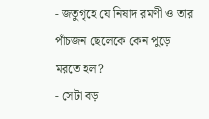- জতুগৃহে যে নিষাদ রমণী ও তার পাঁচজন ছেলেকে কেন পুড়ে মরতে হল?
- সেটা বড়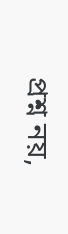প্রশ্ন নয়,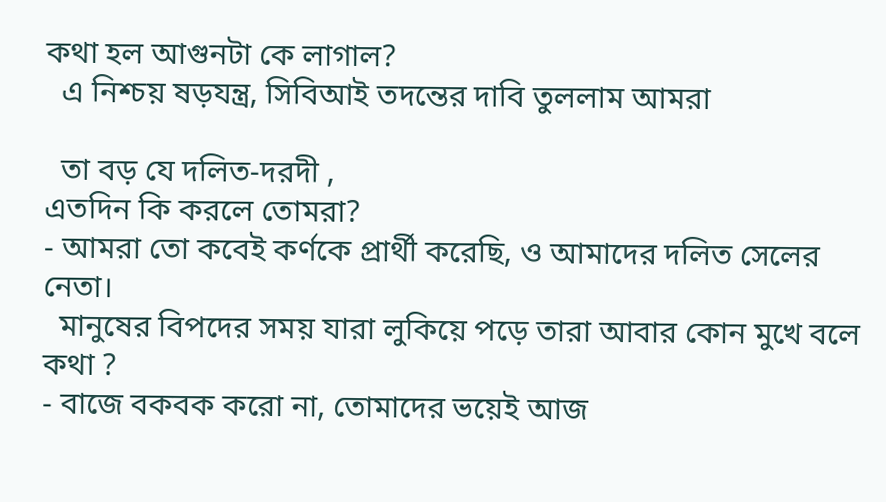কথা হল আগুনটা কে লাগাল?
  এ নিশ্চয় ষড়যন্ত্র, সিবিআই তদন্তের দাবি তুললাম আমরা

  তা বড় যে দলিত-দরদী ,
এতদিন কি করলে তোমরা?
- আমরা তো কবেই কর্ণকে প্রার্থী করেছি, ও আমাদের দলিত সেলের নেতা।
  মানুষের বিপদের সময় যারা লুকিয়ে পড়ে তারা আবার কোন মুখে বলে কথা ?
- বাজে বকবক করো না, তোমাদের ভয়েই আজ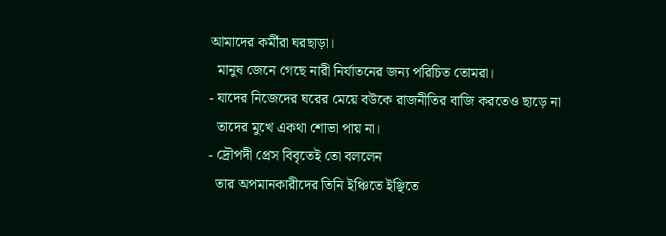আমাদের কর্মীরা ঘরছাড়া।
  মানুষ জেনে গেছে নারী নির্যাতনের জন্য পরিচিত তোমরা।
- যাদের নিজেদের ঘরের মেয়ে বউকে রাজনীতির বাজি করতেও ছাড়ে না
  তাদের মুখে একথা শোভা পায় না।
- দ্রৌপদী প্রেস বিবৃতেই তো বললেন
  তার অপমানকারীদের তিনি ইঞ্চিতে ইঞ্ছিতে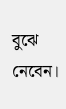বুঝে নেবেন।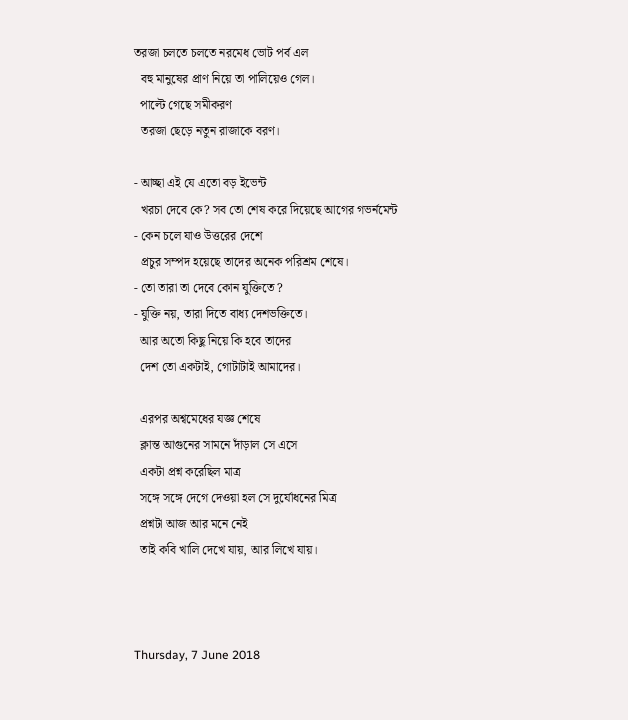তরজা চলতে চলতে নরমেধ ভোট পর্ব এল
  বহু মানুষের প্রাণ নিয়ে তা পালিয়েও গেল।
  পাল্টে গেছে সমীকরণ
  তরজা ছেড়ে নতুন রাজাকে বরণ।

- আচ্ছা এই যে এতো বড় ইভেন্ট
  খরচা দেবে কে? সব তো শেষ করে দিয়েছে আগের গভর্নমেন্ট
- কেন চলে যাও উত্তরের দেশে
  প্রচুর সম্পদ হয়েছে তাদের অনেক পরিশ্রম শেষে।
- তো তারা তা দেবে কোন যুক্তিতে ?
- যুক্তি নয়, তারা দিতে বাধ্য দেশভক্তিতে।
  আর অতো কিছু নিয়ে কি হবে তাদের
  দেশ তো একটাই, গোটাটাই আমাদের।

  এরপর অশ্বমেধের যজ্ঞ শেষে
  ক্লান্ত আগুনের সামনে দাঁড়াল সে এসে
  একটা প্রশ্ন করেছিল মাত্র
  সঙ্গে সঙ্গে দেগে দেওয়া হল সে দুর্যোধনের মিত্র
  প্রশ্নটা আজ আর মনে নেই
  তাই কবি খালি দেখে যায়, আর লিখে যায়।



Thursday, 7 June 2018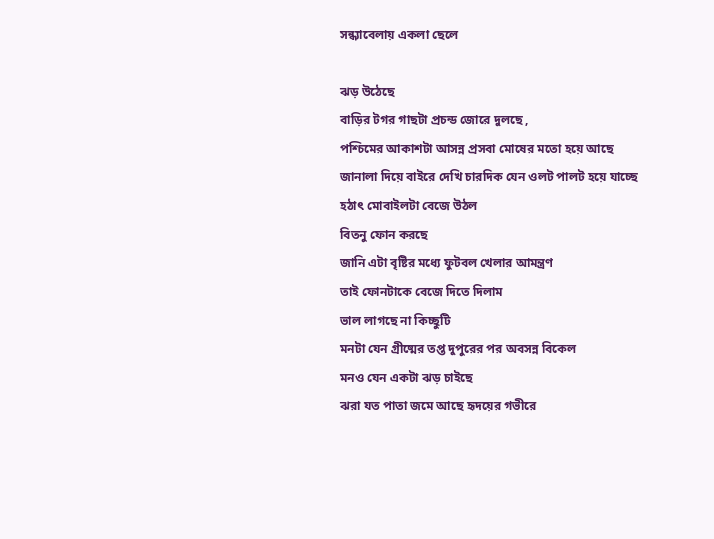সন্ধ্যাবেলায় একলা ছেলে

ঝড় উঠেছে
বাড়ির টগর গাছটা প্রচন্ড জোরে দুলছে ,
পশ্চিমের আকাশটা আসন্ন প্রসবা মোষের মতো হয়ে আছে
জানালা দিয়ে বাইরে দেখি চারদিক যেন ওলট পালট হয়ে যাচ্ছে
হঠাৎ মোবাইলটা বেজে উঠল
বিতনু ফোন করছে
জানি এটা বৃষ্টির মধ্যে ফুটবল খেলার আমন্ত্রণ
তাই ফোনটাকে বেজে দিতে দিলাম
ভাল লাগছে না কিচ্ছুটি
মনটা যেন গ্রীষ্মের তপ্ত দুপুরের পর অবসন্ন বিকেল
মনও যেন একটা ঝড় চাইছে
ঝরা যত পাতা জমে আছে হৃদয়ের গভীরে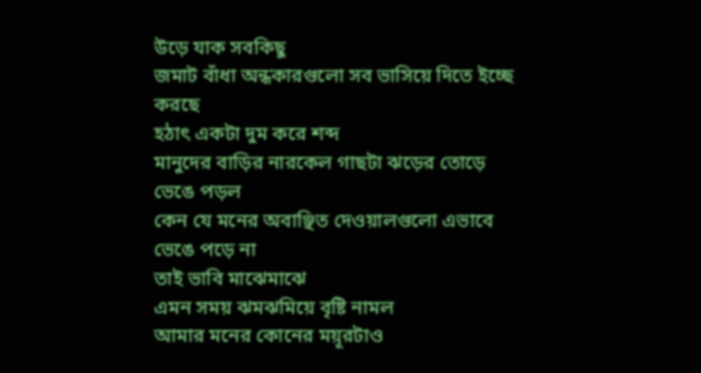উড়ে যাক সবকিছু
জমাট বাঁধা অন্ধকারগুলো সব ভাসিয়ে দিতে ইচ্ছে করছে
হঠাৎ একটা দুম করে শব্দ
মানুদের বাড়ির নারকেল গাছটা ঝড়ের তোড়ে ভেঙে পড়ল
কেন যে মনের অবাঞ্ছিত দেওয়ালগুলো এভাবে ভেঙে পড়ে না
তাই ভাবি মাঝেমাঝে
এমন সময় ঝমঝমিয়ে বৃষ্টি নামল
আমার মনের কোনের ময়ূরটাও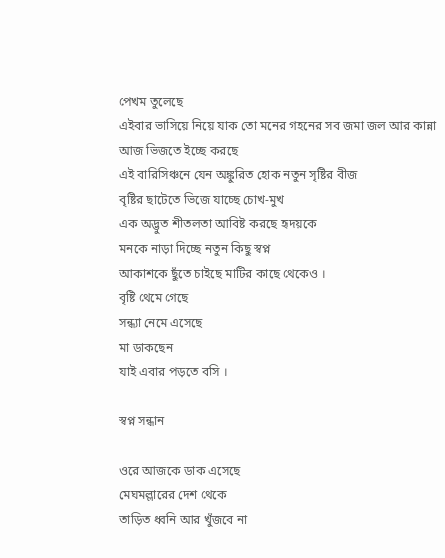পেখম তুলেছে
এইবার ভাসিয়ে নিয়ে যাক তো মনের গহনের সব জমা জল আর কান্না
আজ ভিজতে ইচ্ছে করছে
এই বারিসিঞ্চনে যেন অঙ্কুরিত হোক নতুন সৃষ্টির বীজ
বৃষ্টির ছাটেতে ভিজে যাচ্ছে চোখ-মুখ
এক অদ্ভুত শীতলতা আবিষ্ট করছে হৃদয়কে
মনকে নাড়া দিচ্ছে নতুন কিছু স্বপ্ন
আকাশকে ছুঁতে চাইছে মাটির কাছে থেকেও ।
বৃষ্টি থেমে গেছে
সন্ধ্যা নেমে এসেছে
মা ডাকছেন
যাই এবার পড়তে বসি ।

স্বপ্ন সন্ধান

ওরে আজকে ডাক এসেছে
মেঘমল্লারের দেশ থেকে
তাড়িত ধ্বনি আর খুঁজবে না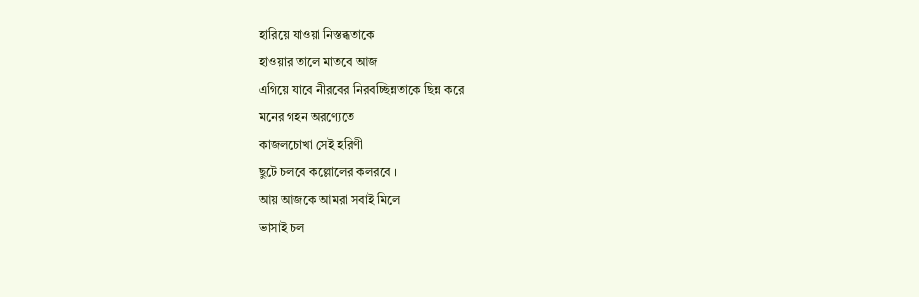হারিয়ে যাওয়া নিস্তব্ধতাকে
হাওয়ার তালে মাতবে আজ
এগিয়ে যাবে নীরবের নিরবচ্ছিন্নতাকে ছিন্ন করে
মনের গহন অরণ্যেতে
কাজলচোখা সেই হরিণী
ছুটে চলবে কল্লোলের কলরবে ।
আয় আজকে আমরা সবাই মিলে
ভাসাই চল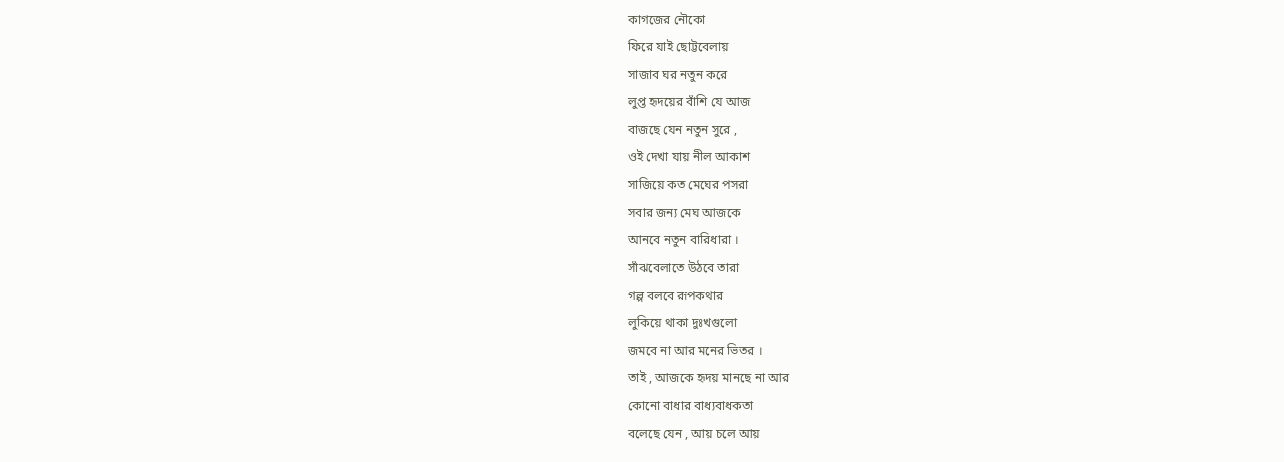কাগজের নৌকো
ফিরে যাই ছোট্টবেলায়
সাজাব ঘর নতুন করে
লুপ্ত হৃদয়ের বাঁশি যে আজ
বাজছে যেন নতুন সুরে ,
ওই দেখা যায় নীল আকাশ
সাজিয়ে কত মেঘের পসরা
সবার জন্য মেঘ আজকে
আনবে নতুন বারিধারা ।
সাঁঝবেলাতে উঠবে তারা
গল্প বলবে রূপকথার
লুকিয়ে থাকা দুঃখগুলো
জমবে না আর মনের ভিতর ।
তাই , আজকে হৃদয় মানছে না আর
কোনো বাধার বাধ্যবাধকতা
বলেছে যেন , আয় চলে আয়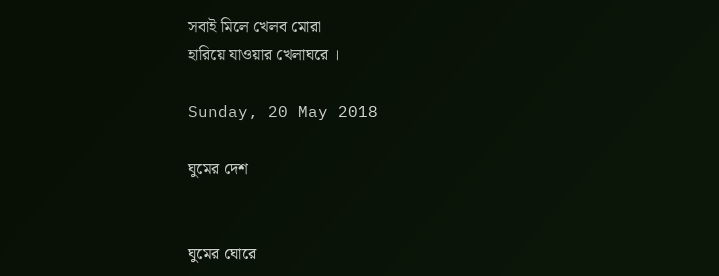সবাই মিলে খেলব মোরা
হারিয়ে যাওয়ার খেলাঘরে ।

Sunday, 20 May 2018

ঘুমের দেশ


ঘুমের ঘোরে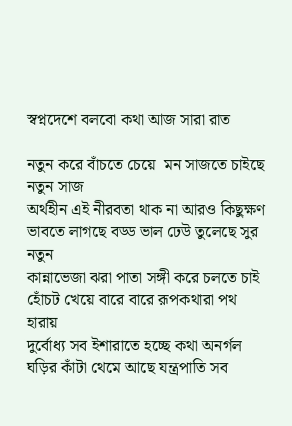স্বপ্নদেশে বলবো কথা আজ সারা রাত

নতুন করে বাঁচতে চেয়ে  মন সাজতে চাইছে নতুন সাজ
অর্থহীন এই নীরবতা থাক না আরও কিছুক্ষণ
ভাবতে লাগছে বড্ড ভাল ঢেউ তুলেছে সুর নতুন
কান্নাভেজা ঝরা পাতা সঙ্গী করে চলতে চাই
হোঁচট খেয়ে বারে বারে রূপকথারা পথ হারায়
দুর্বোধ্য সব ইশারাতে হচ্ছে কথা অনর্গল
ঘড়ির কাঁটা থেমে আছে যন্ত্রপাতি সব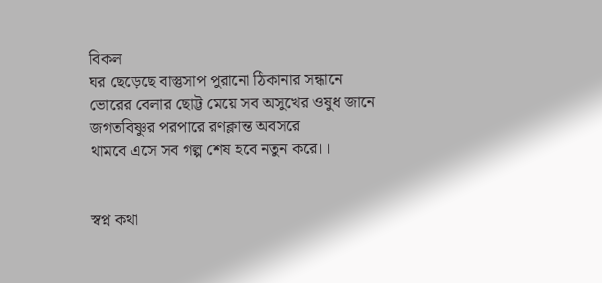বিকল
ঘর ছেড়েছে বাস্তুসাপ পুরানো ঠিকানার সন্ধানে
ভোরের বেলার ছোট্ট মেয়ে সব অসুখের ওষুধ জানে
জগতবিষ্ণুর পরপারে রণক্লান্ত অবসরে
থামবে এসে সব গল্প শেষ হবে নতুন করে।।


স্বপ্ন কথা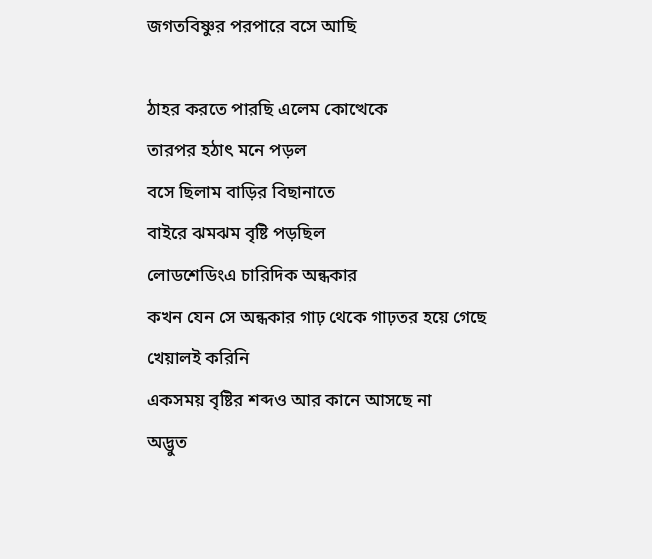জগতবিষ্ণুর পরপারে বসে আছি

ঠাহর করতে পারছি এলেম কোত্থেকে
তারপর হঠাৎ মনে পড়ল
বসে ছিলাম বাড়ির বিছানাতে
বাইরে ঝমঝম বৃষ্টি পড়ছিল
লোডশেডিংএ চারিদিক অন্ধকার
কখন যেন সে অন্ধকার গাঢ় থেকে গাঢ়তর হয়ে গেছে
খেয়ালই করিনি
একসময় বৃষ্টির শব্দও আর কানে আসছে না
অদ্ভুত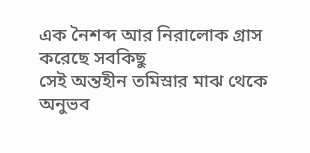এক নৈশব্দ আর নিরালোক গ্রাস করেছে সবকিছু
সেই অন্তহীন তমিস্রার মাঝ থেকে
অনুভব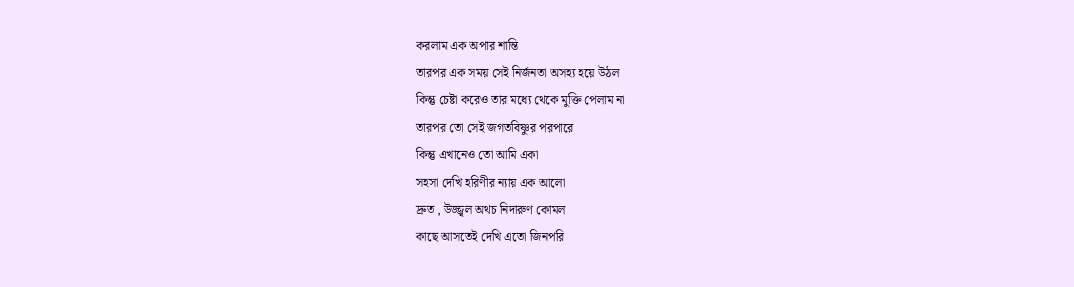করলাম এক অপার শান্তি
তারপর এক সময় সেই নির্জনতা অসহ্য হয়ে উঠল
কিন্তু চেষ্টা করেও তার মধ্যে থেকে মুক্তি পেলাম না
তারপর তো সেই জগতবিষ্ণুর পরপারে
কিন্তু এখানেও তো আমি একা
সহসা দেখি হরিণীর ন্যায় এক আলো
দ্রুত , উজ্জ্বল অথচ নিদারুণ কোমল
কাছে আসতেই দেখি এতো জিনপরি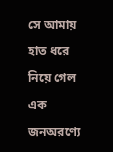সে আমায় হাত ধরে নিয়ে গেল এক জনঅরণ্যে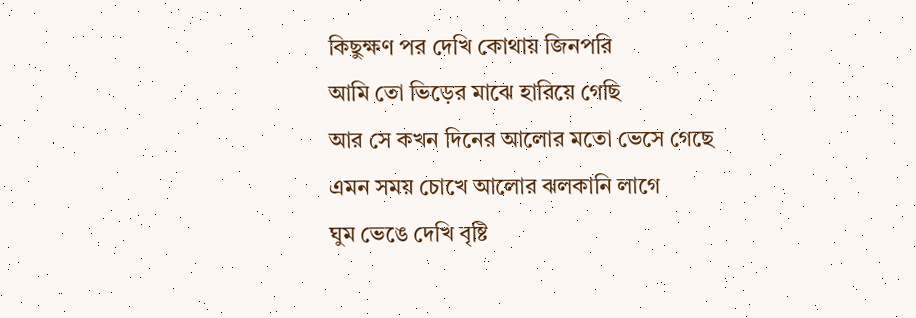কিছুক্ষণ পর দেখি কোথায় জিনপরি
আমি তো ভিড়ের মাঝে হারিয়ে গেছি
আর সে কখন দিনের আলোর মতো ভেসে গেছে
এমন সময় চোখে আলোর ঝলকানি লাগে
ঘুম ভেঙে দেখি বৃষ্টি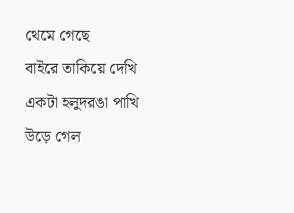থেমে গেছে
বাইরে তাকিয়ে দেখি একটা হলুদরঙা পাখি
উড়ে গেল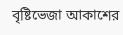বৃষ্টিভেজা আকাশের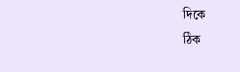দিকে
ঠিক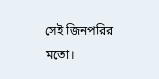সেই জিনপরির মতো।